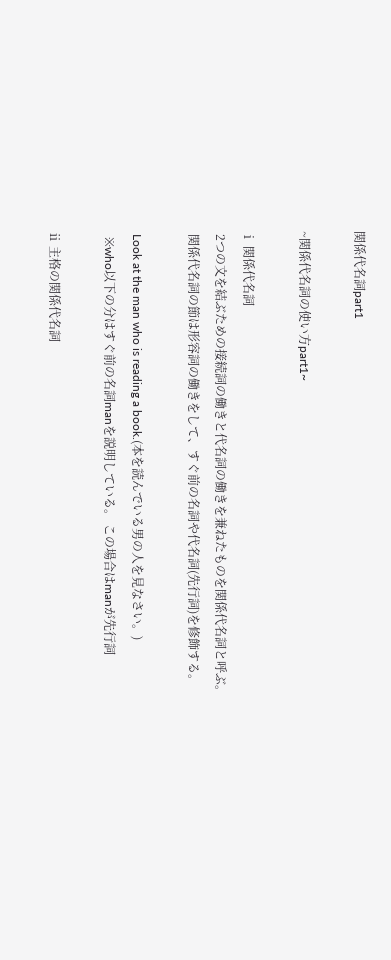関係代名詞part1

~関係代名詞の使い方part1~

ⅰ 関係代名詞
 2つの文を結ぶための接続詞の働きと代名詞の働きを兼ねたものを関係代名詞と呼ぶ。
 関係代名詞の節は形容詞の働きをして、すぐ前の名詞や代名詞(先行詞)を修飾する。

 Look at the man who is reading a book.(本を読んでいる男の人を見なさい。)
  ※who以下の分はすぐ前の名詞manを説明している。 この場合はmanが先行詞

ⅱ 主格の関係代名詞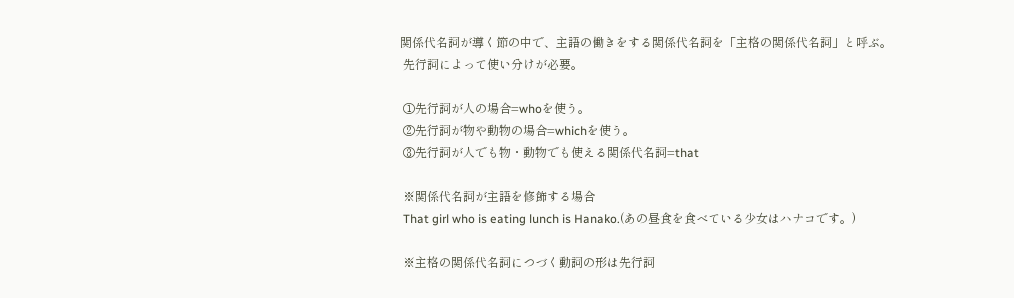関係代名詞が導く節の中で、主語の働きをする関係代名詞を「主格の関係代名詞」と呼ぶ。
 先行詞によって使い分けが必要。

 ①先行詞が人の場合=whoを使う。
 ②先行詞が物や動物の場合=whichを使う。
 ③先行詞が人でも物・動物でも使える関係代名詞=that

 ※関係代名詞が主語を修飾する場合
 That girl who is eating lunch is Hanako.(あの昼食を食べている少女はハナコです。)

 ※主格の関係代名詞につづく動詞の形は先行詞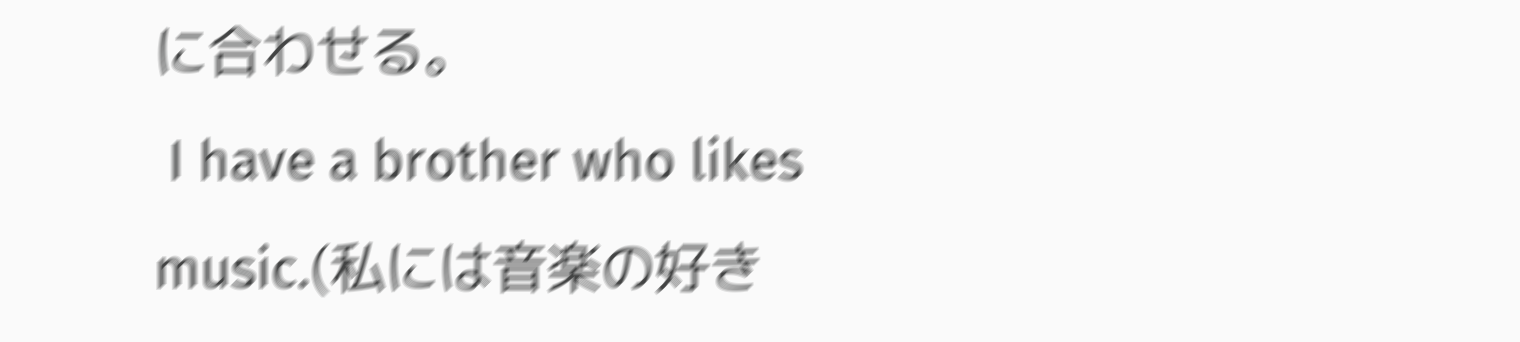に合わせる。
 I have a brother who likes music.(私には音楽の好き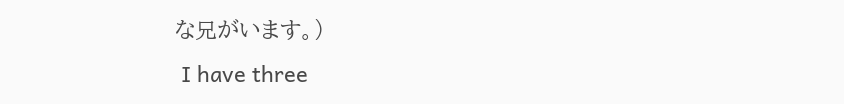な兄がいます。)
 I have three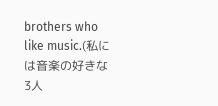brothers who like music.(私には音楽の好きな3人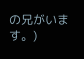の兄がいます。)